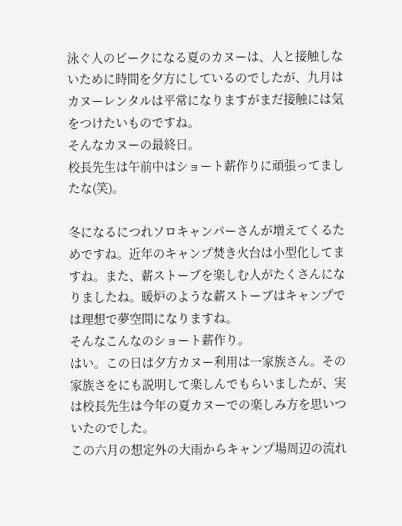泳ぐ人のピークになる夏のカヌーは、人と接触しないために時間を夕方にしているのでしたが、九月はカヌーレンタルは平常になりますがまだ接触には気をつけたいものですね。
そんなカヌーの最終日。
校長先生は午前中はショート薪作りに頑張ってましたな(笑)。

冬になるにつれソロキャンパーさんが増えてくるためですね。近年のキャンプ焚き火台は小型化してますね。また、薪ストーブを楽しむ人がたくさんになりましたね。暖炉のような薪ストーブはキャンプでは理想で夢空間になりますね。
そんなこんなのショート薪作り。
はい。この日は夕方カヌー利用は一家族さん。その家族さをにも説明して楽しんでもらいましたが、実は校長先生は今年の夏カヌーでの楽しみ方を思いついたのでした。
この六月の想定外の大雨からキャンプ場周辺の流れ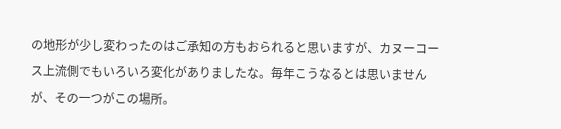の地形が少し変わったのはご承知の方もおられると思いますが、カヌーコース上流側でもいろいろ変化がありましたな。毎年こうなるとは思いませんが、その一つがこの場所。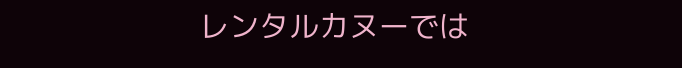レンタルカヌーでは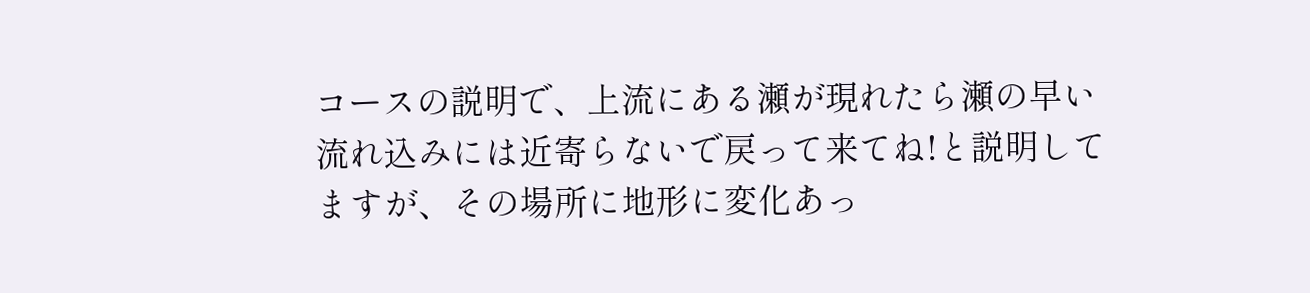コースの説明で、上流にある瀬が現れたら瀬の早い流れ込みには近寄らないで戻って来てね!と説明してますが、その場所に地形に変化あっ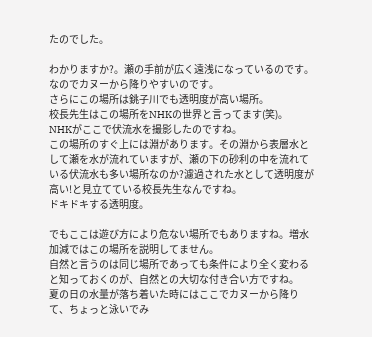たのでした。

わかりますか?。瀬の手前が広く遠浅になっているのです。なのでカヌーから降りやすいのです。
さらにこの場所は銚子川でも透明度が高い場所。
校長先生はこの場所をNHKの世界と言ってます(笑)。
NHKがここで伏流水を撮影したのですね。
この場所のすぐ上には淵があります。その淵から表層水として瀬を水が流れていますが、瀬の下の砂利の中を流れている伏流水も多い場所なのか?濾過された水として透明度が高い!と見立てている校長先生なんですね。
ドキドキする透明度。

でもここは遊び方により危ない場所でもありますね。増水加減ではこの場所を説明してません。
自然と言うのは同じ場所であっても条件により全く変わると知っておくのが、自然との大切な付き合い方ですね。
夏の日の水量が落ち着いた時にはここでカヌーから降りて、ちょっと泳いでみ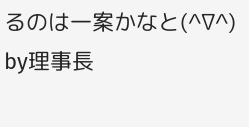るのは一案かなと(^∇^)
by理事長